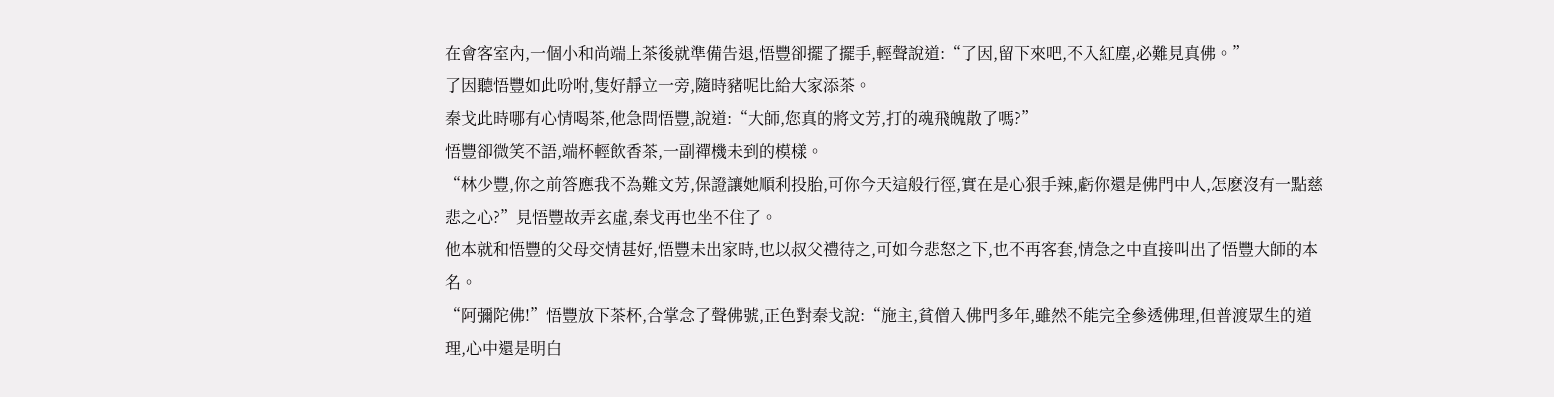在會客室內,一個小和尚端上茶後就準備告退,悟豐卻擺了擺手,輕聲說道:“了因,留下來吧,不入紅塵,必難見真佛。”
了因聽悟豐如此吩咐,隻好靜立一旁,隨時豬呢比給大家添茶。
秦戈此時哪有心情喝茶,他急問悟豐,說道:“大師,您真的將文芳,打的魂飛魄散了嗎?”
悟豐卻微笑不語,端杯輕飲香茶,一副禪機未到的模樣。
“林少豐,你之前答應我不為難文芳,保證讓她順利投胎,可你今天這般行徑,實在是心狠手辣,虧你還是佛門中人,怎麽沒有一點慈悲之心?”見悟豐故弄玄虛,秦戈再也坐不住了。
他本就和悟豐的父母交情甚好,悟豐未出家時,也以叔父禮待之,可如今悲怒之下,也不再客套,情急之中直接叫出了悟豐大師的本名。
“阿彌陀佛!”悟豐放下茶杯,合掌念了聲佛號,正色對秦戈說:“施主,貧僧入佛門多年,雖然不能完全參透佛理,但普渡眾生的道理,心中還是明白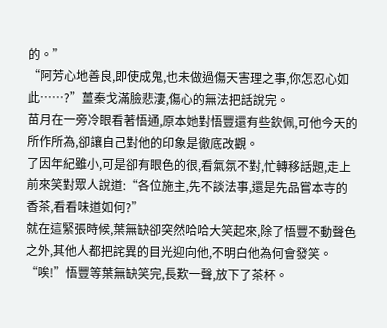的。”
“阿芳心地善良,即使成鬼,也未做過傷天害理之事,你怎忍心如此……?”薑秦戈滿臉悲淒,傷心的無法把話說完。
苗月在一旁冷眼看著悟通,原本她對悟豐還有些欽佩,可他今天的所作所為,卻讓自己對他的印象是徹底改觀。
了因年紀雖小,可是卻有眼色的很,看氣氛不對,忙轉移話題,走上前來笑對眾人說道:“各位施主,先不談法事,還是先品嘗本寺的香茶,看看味道如何?”
就在這緊張時候,葉無缺卻突然哈哈大笑起來,除了悟豐不動聲色之外,其他人都把詫異的目光迎向他,不明白他為何會發笑。
“唉!”悟豐等葉無缺笑完,長歎一聲,放下了茶杯。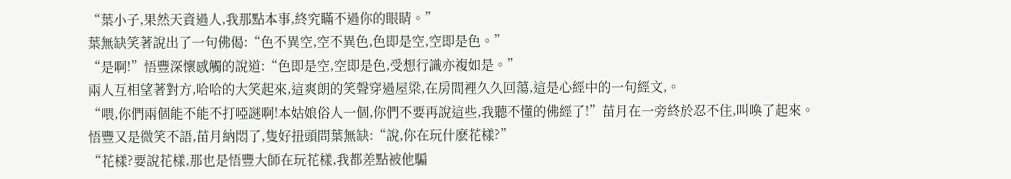“葉小子,果然天資過人,我那點本事,終究瞞不過你的眼睛。”
葉無缺笑著說出了一句佛偈:“色不異空,空不異色,色即是空,空即是色。”
“是啊!”悟豐深懷感觸的說道:“色即是空,空即是色,受想行識亦複如是。”
兩人互相望著對方,哈哈的大笑起來,這爽朗的笑聲穿過屋梁,在房間裡久久回蕩,這是心經中的一句經文,。
“喂,你們兩個能不能不打啞謎啊!本姑娘俗人一個,你們不要再說這些,我聽不懂的佛經了!”苗月在一旁終於忍不住,叫喚了起來。
悟豐又是微笑不語,苗月納悶了,隻好扭頭問葉無缺:“說,你在玩什麽花樣?”
“花樣?要說花樣,那也是悟豐大師在玩花樣,我都差點被他騙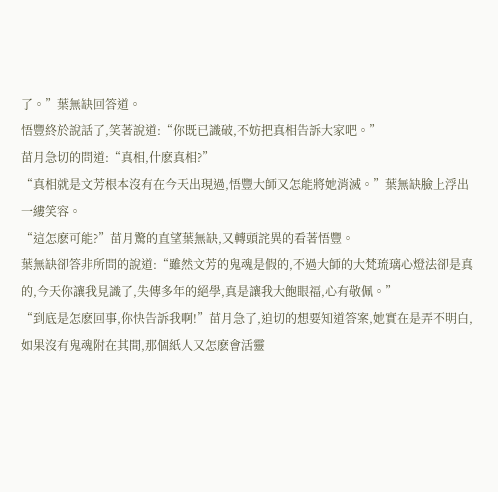了。”葉無缺回答道。
悟豐終於說話了,笑著說道:“你既已識破,不妨把真相告訴大家吧。”
苗月急切的問道:“真相,什麽真相?”
“真相就是文芳根本沒有在今天出現過,悟豐大師又怎能將她消滅。”葉無缺臉上浮出一縷笑容。
“這怎麽可能?”苗月驚的直望葉無缺,又轉頭詫異的看著悟豐。
葉無缺卻答非所問的說道:“雖然文芳的鬼魂是假的,不過大師的大梵琉璃心燈法卻是真的,今天你讓我見識了,失傳多年的絕學,真是讓我大飽眼福,心有敬佩。”
“到底是怎麽回事,你快告訴我啊!”苗月急了,迫切的想要知道答案,她實在是弄不明白,如果沒有鬼魂附在其間,那個紙人又怎麽會活靈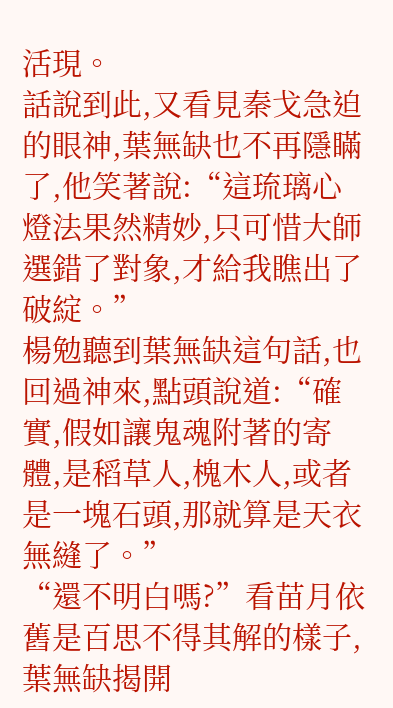活現。
話說到此,又看見秦戈急迫的眼神,葉無缺也不再隱瞞了,他笑著說:“這琉璃心燈法果然精妙,只可惜大師選錯了對象,才給我瞧出了破綻。”
楊勉聽到葉無缺這句話,也回過神來,點頭說道:“確實,假如讓鬼魂附著的寄體,是稻草人,槐木人,或者是一塊石頭,那就算是天衣無縫了。”
“還不明白嗎?”看苗月依舊是百思不得其解的樣子,葉無缺揭開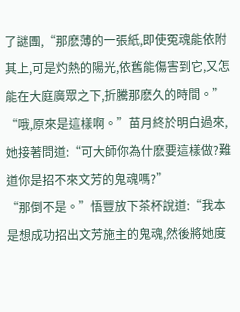了謎團,“那麽薄的一張紙,即使冤魂能依附其上,可是灼熱的陽光,依舊能傷害到它,又怎能在大庭廣眾之下,折騰那麽久的時間。”
“哦,原來是這樣啊。”苗月終於明白過來,她接著問道:“可大師你為什麽要這樣做?難道你是招不來文芳的鬼魂嗎?”
“那倒不是。”悟豐放下茶杯說道:“我本是想成功招出文芳施主的鬼魂,然後將她度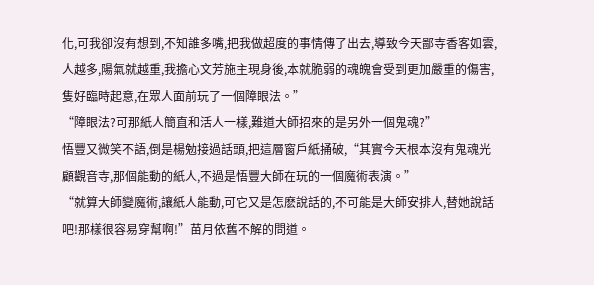化,可我卻沒有想到,不知誰多嘴,把我做超度的事情傳了出去,導致今天鄙寺香客如雲,人越多,陽氣就越重,我擔心文芳施主現身後,本就脆弱的魂魄會受到更加嚴重的傷害,隻好臨時起意,在眾人面前玩了一個障眼法。”
“障眼法?可那紙人簡直和活人一樣,難道大師招來的是另外一個鬼魂?”
悟豐又微笑不語,倒是楊勉接過話頭,把這層窗戶紙捅破,“其實今天根本沒有鬼魂光顧觀音寺,那個能動的紙人,不過是悟豐大師在玩的一個魔術表演。”
“就算大師變魔術,讓紙人能動,可它又是怎麽說話的,不可能是大師安排人,替她說話吧!那樣很容易穿幫啊!”苗月依舊不解的問道。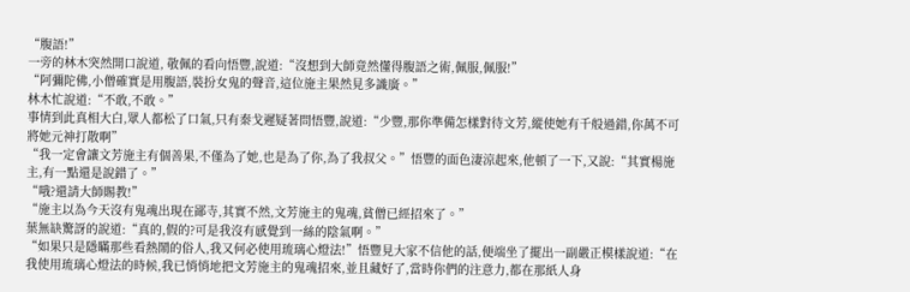“腹語!”
一旁的林木突然開口說道, 敬佩的看向悟豐,說道:“沒想到大師竟然懂得腹語之術,佩服,佩服!”
“阿彌陀佛,小僧確實是用腹語,裝扮女鬼的聲音,這位施主果然見多識廣。”
林木忙說道:“不敢,不敢。”
事情到此真相大白,眾人都松了口氣,只有秦戈遲疑著問悟豐,說道:“少豐,那你準備怎樣對待文芳,縱使她有千般過錯,你萬不可將她元神打散啊”
“我一定會讓文芳施主有個善果,不僅為了她,也是為了你,為了我叔父。”悟豐的面色淒涼起來,他頓了一下,又說:“其實楊施主,有一點還是說錯了。”
“哦?還請大師賜教!”
“施主以為今天沒有鬼魂出現在鄙寺,其實不然,文芳施主的鬼魂,貧僧已經招來了。”
葉無缺驚訝的說道:“真的,假的?可是我沒有感覺到一絲的陰氣啊。”
“如果只是隱瞞那些看熱鬧的俗人,我又何必使用琉璃心燈法!”悟豐見大家不信他的話,便端坐了擺出一副嚴正模樣說道:“在我使用琉璃心燈法的時候,我已悄悄地把文芳施主的鬼魂招來,並且藏好了,當時你們的注意力,都在那紙人身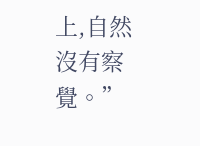上,自然沒有察覺。”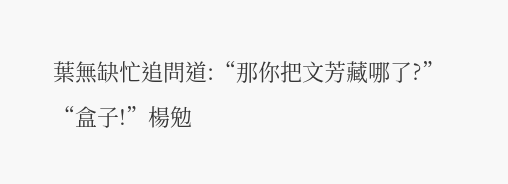葉無缺忙追問道:“那你把文芳藏哪了?”
“盒子!”楊勉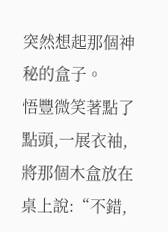突然想起那個神秘的盒子。
悟豐微笑著點了點頭,一展衣袖,將那個木盒放在桌上說:“不錯,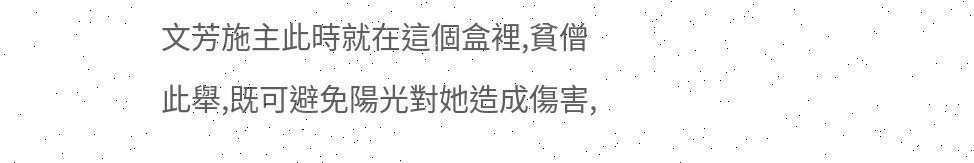文芳施主此時就在這個盒裡,貧僧此舉,既可避免陽光對她造成傷害,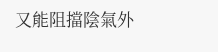又能阻擋陰氣外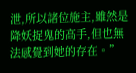泄,所以諸位施主,雖然是降妖捉鬼的高手,但也無法感覺到她的存在。”